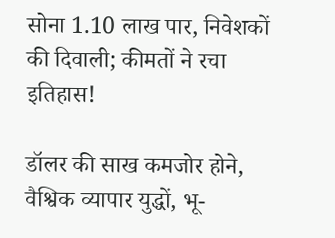सोना 1.10 लाख पार, निवेशकों की दिवाली; कीमतों ने रचा इतिहास!

डॉलर की साख कमजोर होने, वैश्विक व्यापार युद्धों, भू-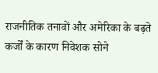राजनीतिक तनावों और अमेरिका के बढ़ते कर्जों के कारण निवेशक सोने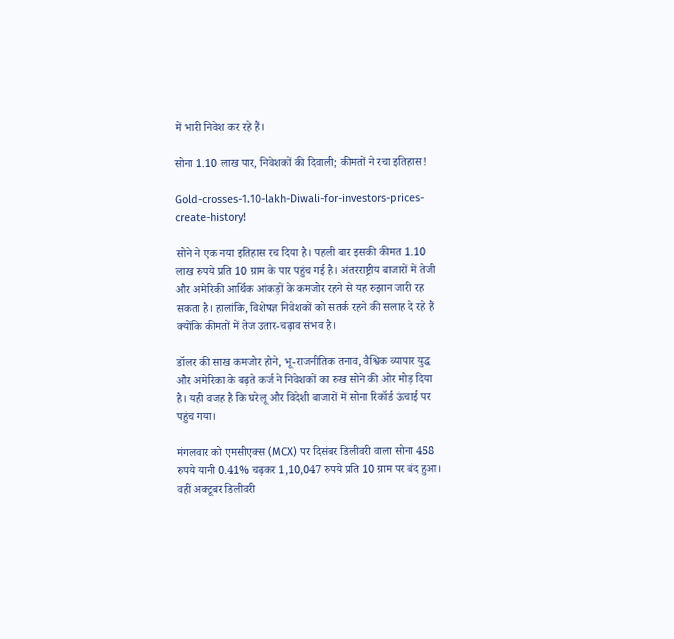में भारी निवेश कर रहे हैं।

सोना 1.10 लाख पार, निवेशकों की दिवाली; कीमतों ने रचा इतिहास!

Gold-crosses-1.10-lakh-Diwali-for-investors-prices-create-history!

सोने ने एक नया इतिहास रच दिया है। पहली बार इसकी कीमत 1.10 लाख रुपये प्रति 10 ग्राम के पार पहुंच गई है। अंतरराष्ट्रीय बाजारों में तेजी और अमेरिकी आर्थिक आंकड़ों के कमजोर रहने से यह रुझान जारी रह सकता है। हालांकि, विशेषज्ञ निवेशकों को सतर्क रहने की सलाह दे रहे हैं क्योंकि कीमतों में तेज उतार-चढ़ाव संभव है।

डॉलर की साख कमजोर होने, भू-राजनीतिक तनाव, वैश्विक व्यापार युद्ध और अमेरिका के बढ़ते कर्ज ने निवेशकों का रुख सोने की ओर मोड़ दिया है। यही वजह है कि घरेलू और विदेशी बाजारों में सोना रिकॉर्ड ऊंचाई पर पहुंच गया।

मंगलवार को एमसीएक्स (MCX) पर दिसंबर डिलीवरी वाला सोना 458 रुपये यानी 0.41% चढ़कर 1,10,047 रुपये प्रति 10 ग्राम पर बंद हुआ। वहीं अक्टूबर डिलीवरी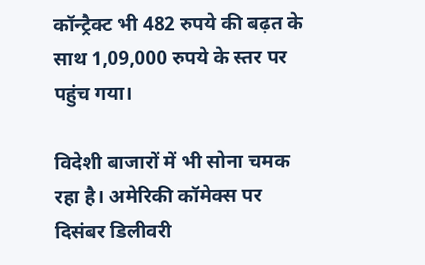कॉन्ट्रैक्ट भी 482 रुपये की बढ़त के साथ 1,09,000 रुपये के स्तर पर पहुंच गया।

विदेशी बाजारों में भी सोना चमक रहा है। अमेरिकी कॉमेक्स पर दिसंबर डिलीवरी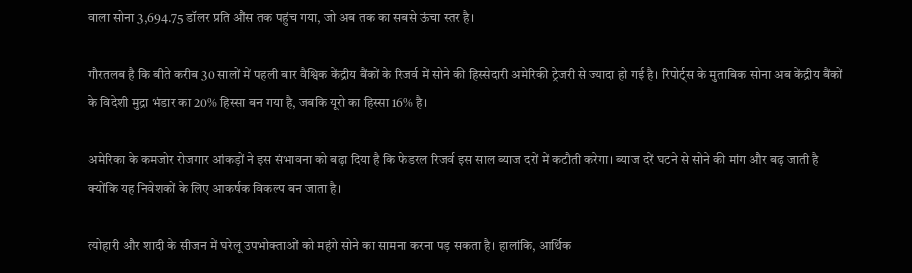वाला सोना 3,694.75 डॉलर प्रति औंस तक पहुंच गया, जो अब तक का सबसे ऊंचा स्तर है।

गौरतलब है कि बीते करीब 30 सालों में पहली बार वैश्विक केंद्रीय बैंकों के रिजर्व में सोने की हिस्सेदारी अमेरिकी ट्रेजरी से ज्यादा हो गई है। रिपोर्ट्स के मुताबिक सोना अब केंद्रीय बैंकों के विदेशी मुद्रा भंडार का 20% हिस्सा बन गया है, जबकि यूरो का हिस्सा 16% है।

अमेरिका के कमजोर रोजगार आंकड़ों ने इस संभावना को बढ़ा दिया है कि फेडरल रिजर्व इस साल ब्याज दरों में कटौती करेगा। ब्याज दरें घटने से सोने की मांग और बढ़ जाती है क्योंकि यह निवेशकों के लिए आकर्षक विकल्प बन जाता है।

त्योहारी और शादी के सीजन में घरेलू उपभोक्ताओं को महंगे सोने का सामना करना पड़ सकता है। हालांकि, आर्थिक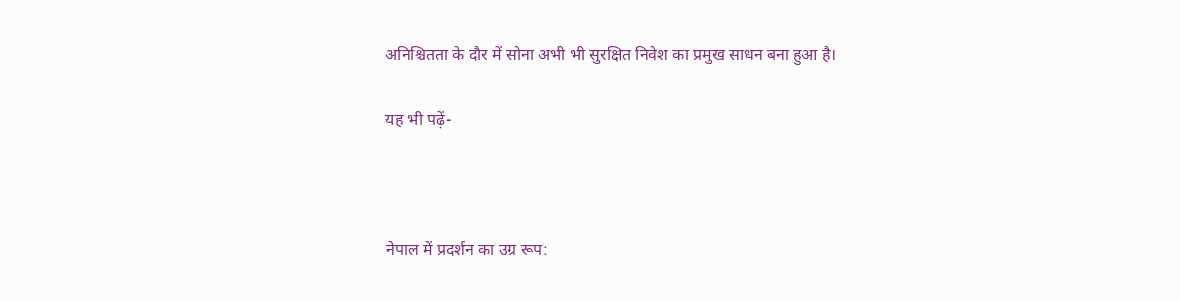अनिश्चितता के दौर में सोना अभी भी सुरक्षित निवेश का प्रमुख साधन बना हुआ है।

यह भी पढ़ें-



नेपाल में प्रदर्शन का उग्र रूप: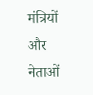मंत्रियों और नेताओं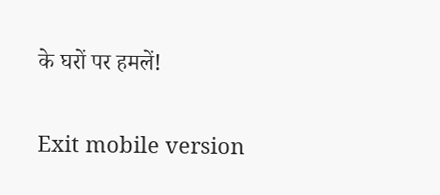के घरों पर हमलें!

Exit mobile version